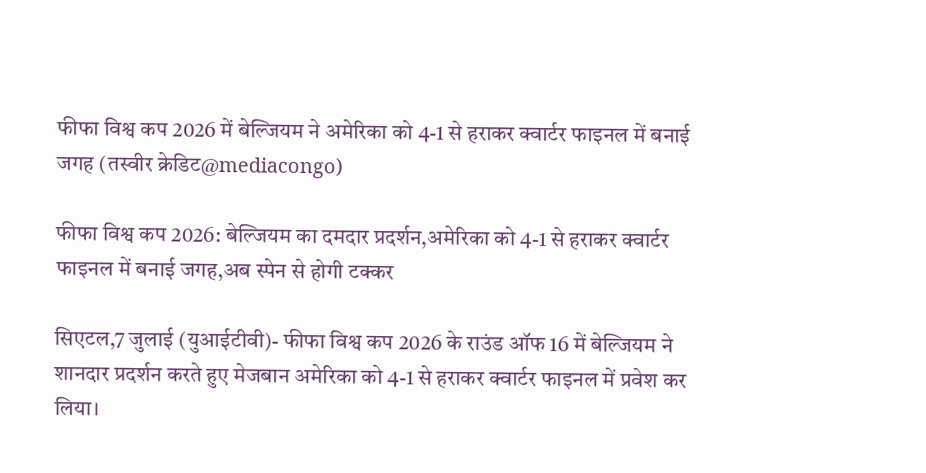फीफा विश्व कप 2026 में बेल्जियम ने अमेरिका को 4-1 से हराकर क्वार्टर फाइनल में बनाई जगह (तस्वीर क्रेडिट@mediacongo)

फीफा विश्व कप 2026: बेल्जियम का दमदार प्रदर्शन,अमेरिका को 4-1 से हराकर क्वार्टर फाइनल में बनाई जगह,अब स्पेन से होगी टक्कर

सिएटल,7 जुलाई (युआईटीवी)- फीफा विश्व कप 2026 के राउंड ऑफ 16 में बेल्जियम ने शानदार प्रदर्शन करते हुए मेजबान अमेरिका को 4-1 से हराकर क्वार्टर फाइनल में प्रवेश कर लिया।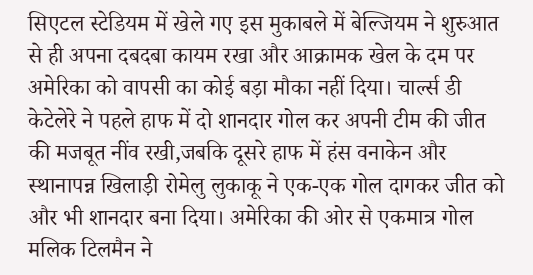सिएटल स्टेडियम में खेले गए इस मुकाबले में बेल्जियम ने शुरुआत से ही अपना दबदबा कायम रखा और आक्रामक खेल के दम पर अमेरिका को वापसी का कोई बड़ा मौका नहीं दिया। चार्ल्स डी केटेलेरे ने पहले हाफ में दो शानदार गोल कर अपनी टीम की जीत की मजबूत नींव रखी,जबकि दूसरे हाफ में हंस वनाकेन और स्थानापन्न खिलाड़ी रोमेलु लुकाकू ने एक-एक गोल दागकर जीत को और भी शानदार बना दिया। अमेरिका की ओर से एकमात्र गोल मलिक टिलमैन ने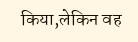किया,लेकिन वह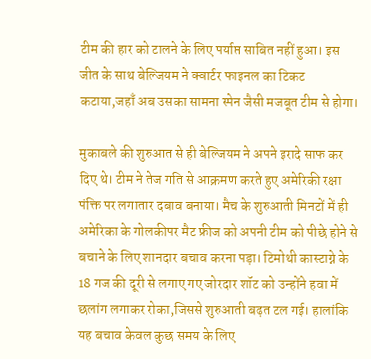टीम की हार को टालने के लिए पर्याप्त साबित नहीं हुआ। इस जीत के साथ बेल्जियम ने क्वार्टर फाइनल का टिकट कटाया,जहाँ अब उसका सामना स्पेन जैसी मजबूत टीम से होगा।

मुकाबले की शुरुआत से ही बेल्जियम ने अपने इरादे साफ कर दिए थे। टीम ने तेज गति से आक्रमण करते हुए अमेरिकी रक्षा पंक्ति पर लगातार दबाव बनाया। मैच के शुरुआती मिनटों में ही अमेरिका के गोलकीपर मैट फ्रीज को अपनी टीम को पीछे होने से बचाने के लिए शानदार बचाव करना पड़ा। टिमोथी कास्टाग्ने के 18 गज की दूरी से लगाए गए जोरदार शॉट को उन्होंने हवा में छलांग लगाकर रोका,जिससे शुरुआती बढ़त टल गई। हालांकि यह बचाव केवल कुछ समय के लिए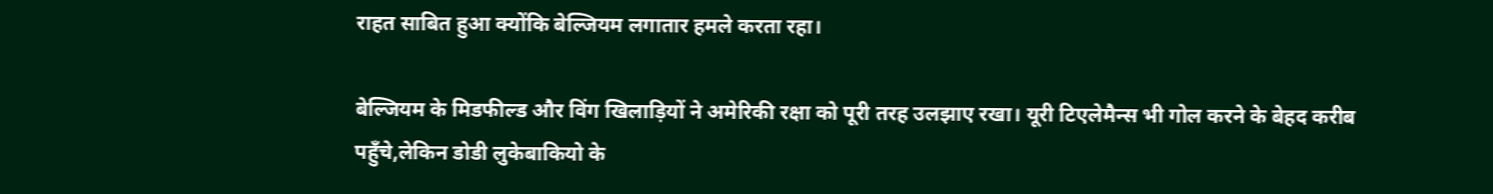राहत साबित हुआ क्योंकि बेल्जियम लगातार हमले करता रहा।

बेल्जियम के मिडफील्ड और विंग खिलाड़ियों ने अमेरिकी रक्षा को पूरी तरह उलझाए रखा। यूरी टिएलेमैन्स भी गोल करने के बेहद करीब पहुँचे,लेकिन डोडी लुकेबाकियो के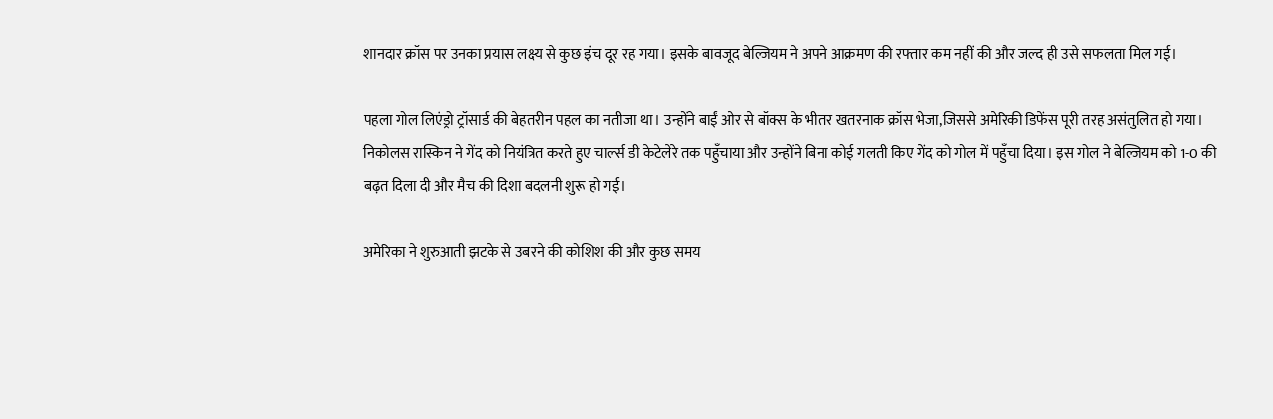शानदार क्रॉस पर उनका प्रयास लक्ष्य से कुछ इंच दूर रह गया। इसके बावजूद बेल्जियम ने अपने आक्रमण की रफ्तार कम नहीं की और जल्द ही उसे सफलता मिल गई।

पहला गोल लिएंड्रो ट्रॉसार्ड की बेहतरीन पहल का नतीजा था। उन्होंने बाईं ओर से बॉक्स के भीतर खतरनाक क्रॉस भेजा,जिससे अमेरिकी डिफेंस पूरी तरह असंतुलित हो गया। निकोलस रास्किन ने गेंद को नियंत्रित करते हुए चार्ल्स डी केटेलेरे तक पहुँचाया और उन्होंने बिना कोई गलती किए गेंद को गोल में पहुँचा दिया। इस गोल ने बेल्जियम को 1-0 की बढ़त दिला दी और मैच की दिशा बदलनी शुरू हो गई।

अमेरिका ने शुरुआती झटके से उबरने की कोशिश की और कुछ समय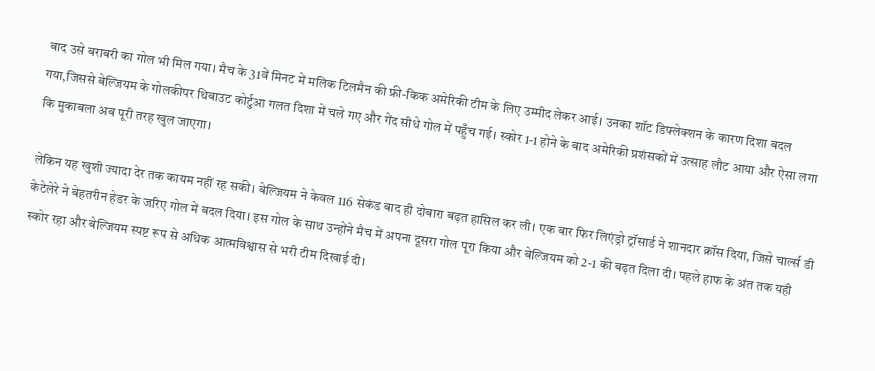बाद उसे बराबरी का गोल भी मिल गया। मैच के 31वें मिनट में मलिक टिलमैन की फ्री-किक अमेरिकी टीम के लिए उम्मीद लेकर आई। उनका शॉट डिफ्लेक्शन के कारण दिशा बदल गया,जिससे बेल्जियम के गोलकीपर थिबाउट कोर्टुआ गलत दिशा में चले गए और गेंद सीधे गोल में पहुँच गई। स्कोर 1-1 होने के बाद अमेरिकी प्रशंसकों में उत्साह लौट आया और ऐसा लगा कि मुकाबला अब पूरी तरह खुल जाएगा।

लेकिन यह खुशी ज्यादा देर तक कायम नहीं रह सकी। बेल्जियम ने केवल 116 सेकंड बाद ही दोबारा बढ़त हासिल कर ली। एक बार फिर लिएंड्रो ट्रॉसार्ड ने शानदार क्रॉस दिया, जिसे चार्ल्स डी केटेलेरे ने बेहतरीन हेडर के जरिए गोल में बदल दिया। इस गोल के साथ उन्होंने मैच में अपना दूसरा गोल पूरा किया और बेल्जियम को 2-1 की बढ़त दिला दी। पहले हाफ के अंत तक यही स्कोर रहा और बेल्जियम स्पष्ट रूप से अधिक आत्मविश्वास से भरी टीम दिखाई दी।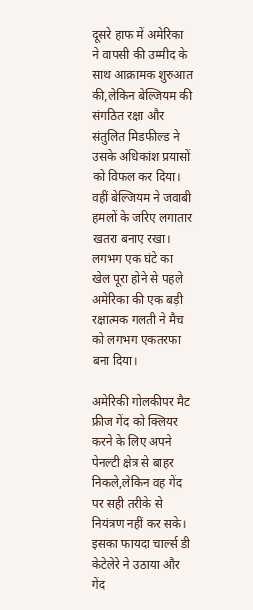दूसरे हाफ में अमेरिका ने वापसी की उम्मीद के साथ आक्रामक शुरुआत की,लेकिन बेल्जियम की संगठित रक्षा और संतुलित मिडफील्ड ने उसके अधिकांश प्रयासों को विफल कर दिया। वहीं बेल्जियम ने जवाबी हमलों के जरिए लगातार खतरा बनाए रखा। लगभग एक घंटे का खेल पूरा होने से पहले अमेरिका की एक बड़ी रक्षात्मक गलती ने मैच को लगभग एकतरफा बना दिया।

अमेरिकी गोलकीपर मैट फ्रीज गेंद को क्लियर करने के लिए अपने पेनल्टी क्षेत्र से बाहर निकले,लेकिन वह गेंद पर सही तरीके से नियंत्रण नहीं कर सके। इसका फायदा चार्ल्स डी केटेलेरे ने उठाया और गेंद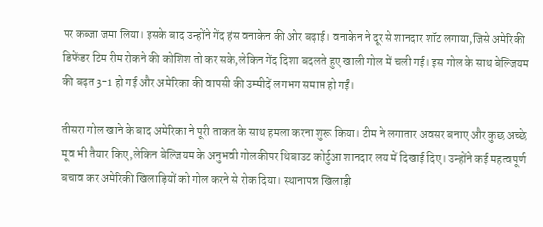पर कब्जा जमा लिया। इसके बाद उन्होंने गेंद हंस वनाकेन की ओर बढ़ाई। वनाकेन ने दूर से शानदार शॉट लगाया,जिसे अमेरिकी डिफेंडर टिम रीम रोकने की कोशिश तो कर सके,लेकिन गेंद दिशा बदलते हुए खाली गोल में चली गई। इस गोल के साथ बेल्जियम की बढ़त 3-1 हो गई और अमेरिका की वापसी की उम्मीदें लगभग समाप्त हो गईं।

तीसरा गोल खाने के बाद अमेरिका ने पूरी ताकत के साथ हमला करना शुरू किया। टीम ने लगातार अवसर बनाए और कुछ अच्छे मूव भी तैयार किए,लेकिन बेल्जियम के अनुभवी गोलकीपर थिबाउट कोर्टुआ शानदार लय में दिखाई दिए। उन्होंने कई महत्वपूर्ण बचाव कर अमेरिकी खिलाड़ियों को गोल करने से रोक दिया। स्थानापन्न खिलाड़ी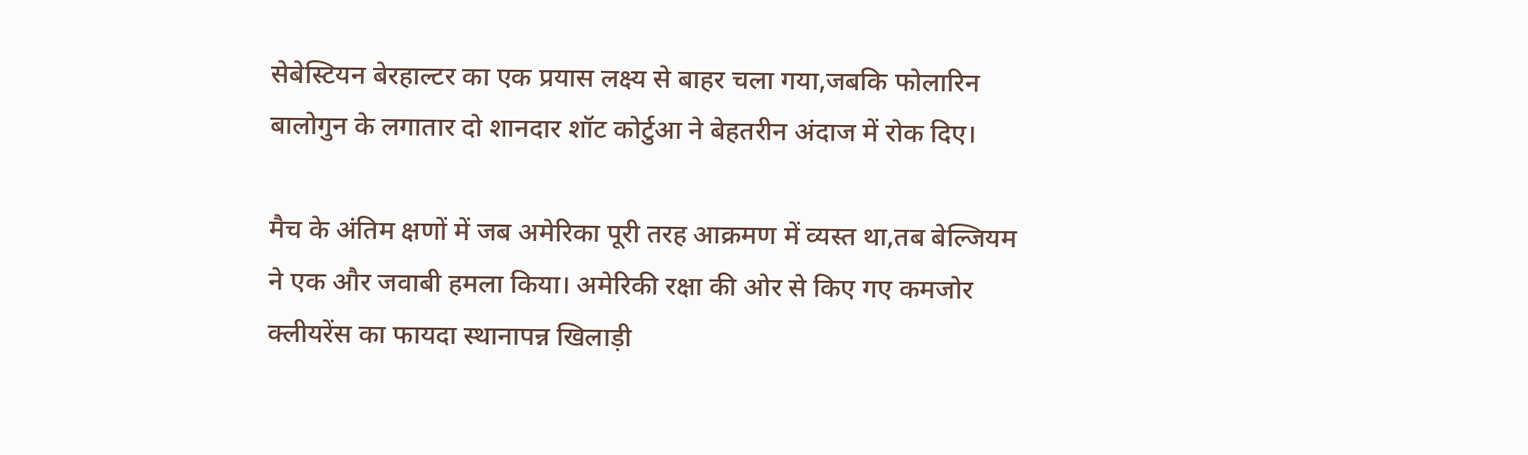सेबेस्टियन बेरहाल्टर का एक प्रयास लक्ष्य से बाहर चला गया,जबकि फोलारिन बालोगुन के लगातार दो शानदार शॉट कोर्टुआ ने बेहतरीन अंदाज में रोक दिए।

मैच के अंतिम क्षणों में जब अमेरिका पूरी तरह आक्रमण में व्यस्त था,तब बेल्जियम ने एक और जवाबी हमला किया। अमेरिकी रक्षा की ओर से किए गए कमजोर क्लीयरेंस का फायदा स्थानापन्न खिलाड़ी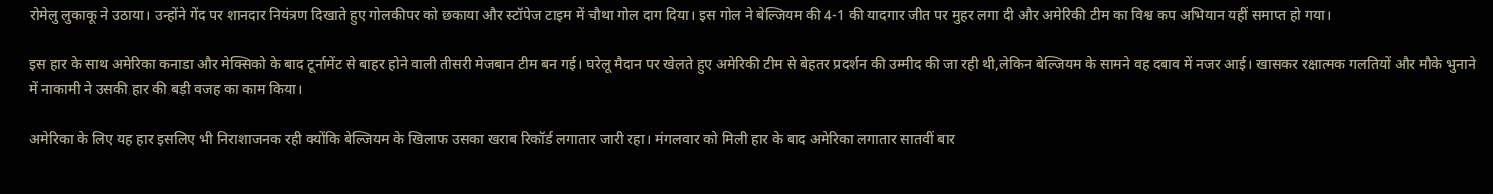रोमेलु लुकाकू ने उठाया। उन्होंने गेंद पर शानदार नियंत्रण दिखाते हुए गोलकीपर को छकाया और स्टॉपेज टाइम में चौथा गोल दाग दिया। इस गोल ने बेल्जियम की 4-1 की यादगार जीत पर मुहर लगा दी और अमेरिकी टीम का विश्व कप अभियान यहीं समाप्त हो गया।

इस हार के साथ अमेरिका कनाडा और मेक्सिको के बाद टूर्नामेंट से बाहर होने वाली तीसरी मेजबान टीम बन गई। घरेलू मैदान पर खेलते हुए अमेरिकी टीम से बेहतर प्रदर्शन की उम्मीद की जा रही थी,लेकिन बेल्जियम के सामने वह दबाव में नजर आई। खासकर रक्षात्मक गलतियों और मौके भुनाने में नाकामी ने उसकी हार की बड़ी वजह का काम किया।

अमेरिका के लिए यह हार इसलिए भी निराशाजनक रही क्योंकि बेल्जियम के खिलाफ उसका खराब रिकॉर्ड लगातार जारी रहा। मंगलवार को मिली हार के बाद अमेरिका लगातार सातवीं बार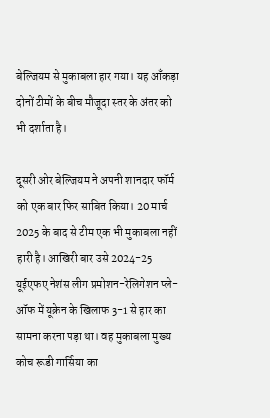बेल्जियम से मुकाबला हार गया। यह आँकड़ा दोनों टीमों के बीच मौजूदा स्तर के अंतर को भी दर्शाता है।

दूसरी ओर बेल्जियम ने अपनी शानदार फॉर्म को एक बार फिर साबित किया। 20 मार्च 2025 के बाद से टीम एक भी मुकाबला नहीं हारी है। आखिरी बार उसे 2024-25 यूईएफए नेशंस लीग प्रमोशन-रेलिगेशन प्ले-ऑफ में यूक्रेन के खिलाफ 3-1 से हार का सामना करना पड़ा था। वह मुकाबला मुख्य कोच रूडी गार्सिया का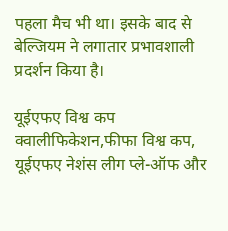पहला मैच भी था। इसके बाद से बेल्जियम ने लगातार प्रभावशाली प्रदर्शन किया है।

यूईएफए विश्व कप क्वालीफिकेशन,फीफा विश्व कप, यूईएफए नेशंस लीग प्ले-ऑफ और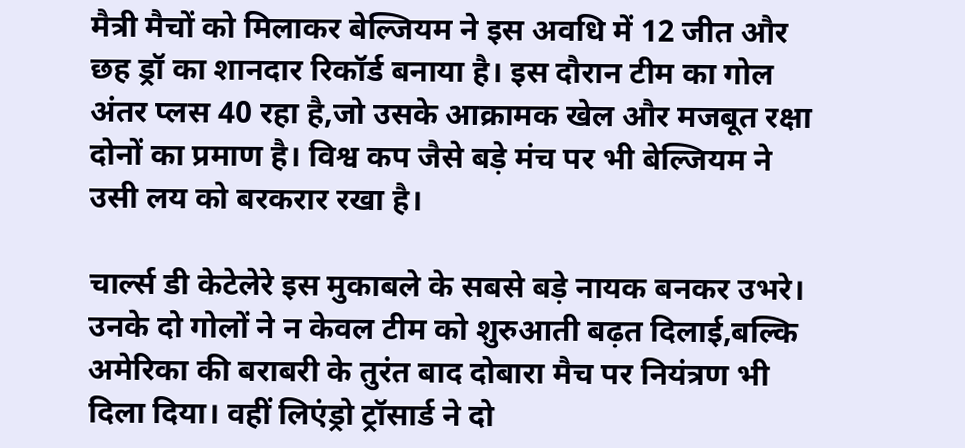मैत्री मैचों को मिलाकर बेल्जियम ने इस अवधि में 12 जीत और छह ड्रॉ का शानदार रिकॉर्ड बनाया है। इस दौरान टीम का गोल अंतर प्लस 40 रहा है,जो उसके आक्रामक खेल और मजबूत रक्षा दोनों का प्रमाण है। विश्व कप जैसे बड़े मंच पर भी बेल्जियम ने उसी लय को बरकरार रखा है।

चार्ल्स डी केटेलेरे इस मुकाबले के सबसे बड़े नायक बनकर उभरे। उनके दो गोलों ने न केवल टीम को शुरुआती बढ़त दिलाई,बल्कि अमेरिका की बराबरी के तुरंत बाद दोबारा मैच पर नियंत्रण भी दिला दिया। वहीं लिएंड्रो ट्रॉसार्ड ने दो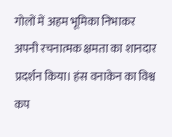गोलों में अहम भूमिका निभाकर अपनी रचनात्मक क्षमता का शानदार प्रदर्शन किया। हंस वनाकेन का विश्व कप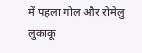में पहला गोल और रोमेलु लुकाकू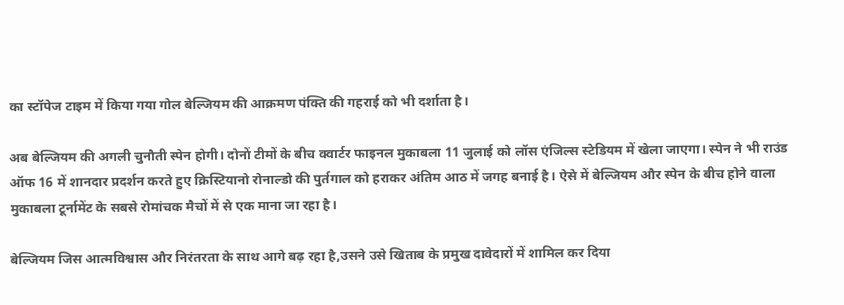का स्टॉपेज टाइम में किया गया गोल बेल्जियम की आक्रमण पंक्ति की गहराई को भी दर्शाता है।

अब बेल्जियम की अगली चुनौती स्पेन होगी। दोनों टीमों के बीच क्वार्टर फाइनल मुकाबला 11 जुलाई को लॉस एंजिल्स स्टेडियम में खेला जाएगा। स्पेन ने भी राउंड ऑफ 16 में शानदार प्रदर्शन करते हुए क्रिस्टियानो रोनाल्डो की पुर्तगाल को हराकर अंतिम आठ में जगह बनाई है। ऐसे में बेल्जियम और स्पेन के बीच होने वाला मुकाबला टूर्नामेंट के सबसे रोमांचक मैचों में से एक माना जा रहा है।

बेल्जियम जिस आत्मविश्वास और निरंतरता के साथ आगे बढ़ रहा है,उसने उसे खिताब के प्रमुख दावेदारों में शामिल कर दिया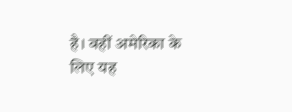है। वहीं अमेरिका के लिए यह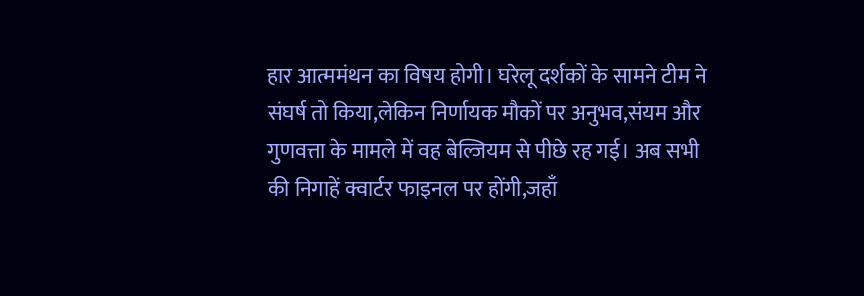हार आत्ममंथन का विषय होगी। घरेलू दर्शकों के सामने टीम ने संघर्ष तो किया,लेकिन निर्णायक मौकों पर अनुभव,संयम और गुणवत्ता के मामले में वह बेल्जियम से पीछे रह गई। अब सभी की निगाहें क्वार्टर फाइनल पर होंगी,जहाँ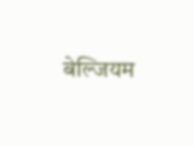बेल्जियम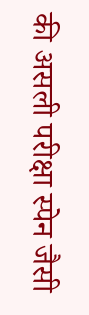की असली परीक्षा स्पेन जैसी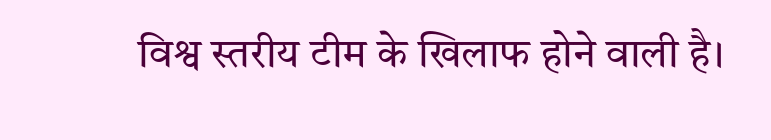विश्व स्तरीय टीम के खिलाफ होने वाली है।